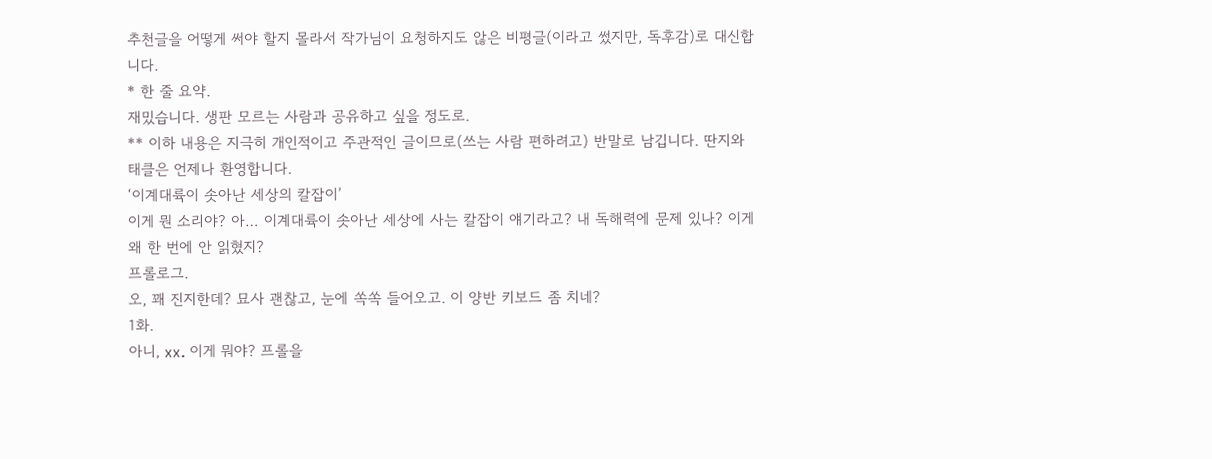추천글을 어떻게 써야 할지 몰라서 작가님이 요청하지도 않은 비평글(이라고 썼지만, 독후감)로 대신합니다.
* 한 줄 요약.
재밌습니다. 생판 모르는 사람과 공유하고 싶을 정도로.
** 이하 내용은 지극히 개인적이고 주관적인 글이므로(쓰는 사람 편하려고) 반말로 남깁니다. 딴지와 태클은 언제나 환영합니다.
‘이계대륙이 솟아난 세상의 칼잡이’
이게 뭔 소리야? 아… 이계대륙이 솟아난 세상에 사는 칼잡이 얘기라고? 내 독해력에 문제 있나? 이게 왜 한 번에 안 읽혔지?
프롤로그.
오, 꽤 진지한데? 묘사 괜찮고, 눈에 쏙쏙 들어오고. 이 양반 키보드 좀 치네?
1화.
아니, xx. 이게 뭐야? 프롤을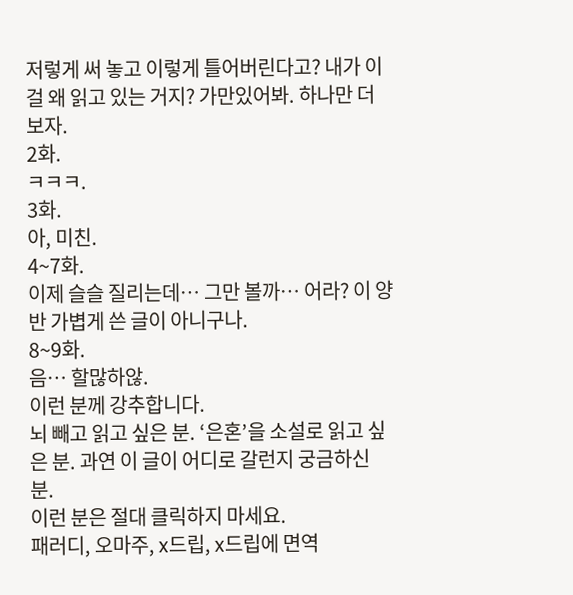저렇게 써 놓고 이렇게 틀어버린다고? 내가 이걸 왜 읽고 있는 거지? 가만있어봐. 하나만 더 보자.
2화.
ㅋㅋㅋ.
3화.
아, 미친.
4~7화.
이제 슬슬 질리는데… 그만 볼까… 어라? 이 양반 가볍게 쓴 글이 아니구나.
8~9화.
음… 할많하않.
이런 분께 강추합니다.
뇌 빼고 읽고 싶은 분. ‘은혼’을 소설로 읽고 싶은 분. 과연 이 글이 어디로 갈런지 궁금하신 분.
이런 분은 절대 클릭하지 마세요.
패러디, 오마주, x드립, x드립에 면역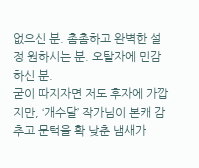없으신 분. 촘촘하고 완벽한 설정 원하시는 분. 오탈자에 민감하신 분.
굳이 따지자면 저도 후자에 가깝지만, ‘개수달’ 작가님이 본캐 감추고 문턱을 확 낮춘 냄새가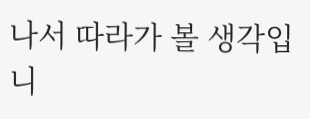나서 따라가 볼 생각입니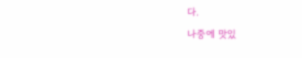다.
나중에 맛있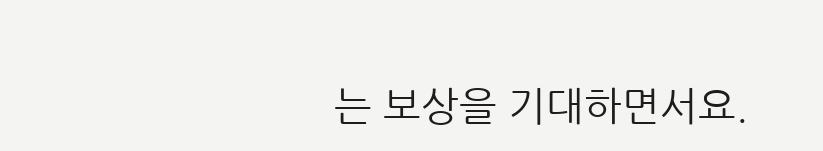는 보상을 기대하면서요.